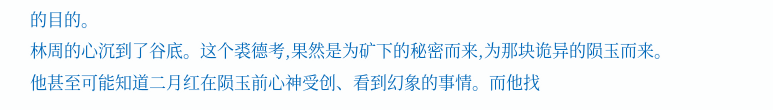的目的。
林周的心沉到了谷底。这个裘德考,果然是为矿下的秘密而来,为那块诡异的陨玉而来。他甚至可能知道二月红在陨玉前心神受创、看到幻象的事情。而他找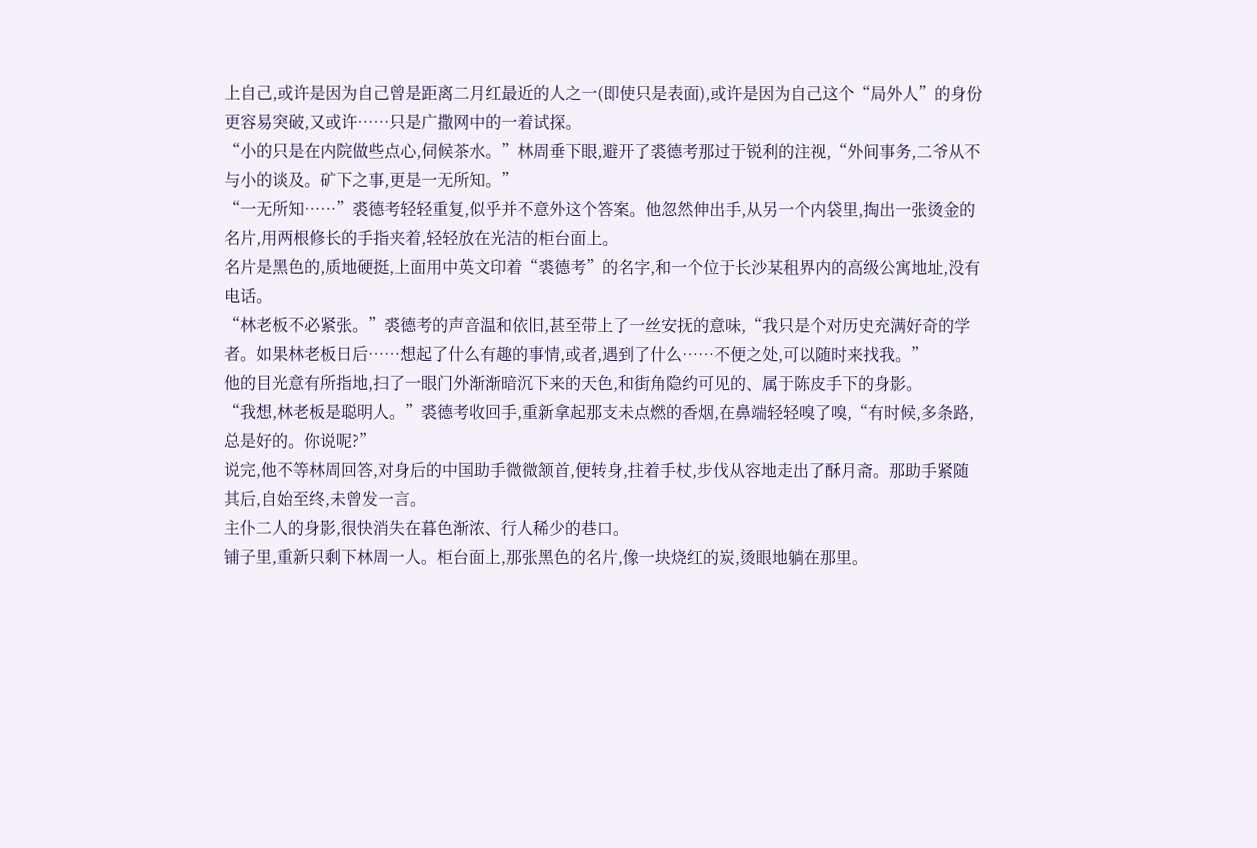上自己,或许是因为自己曾是距离二月红最近的人之一(即使只是表面),或许是因为自己这个“局外人”的身份更容易突破,又或许……只是广撒网中的一着试探。
“小的只是在内院做些点心,伺候茶水。”林周垂下眼,避开了裘德考那过于锐利的注视,“外间事务,二爷从不与小的谈及。矿下之事,更是一无所知。”
“一无所知……”裘德考轻轻重复,似乎并不意外这个答案。他忽然伸出手,从另一个内袋里,掏出一张烫金的名片,用两根修长的手指夹着,轻轻放在光洁的柜台面上。
名片是黑色的,质地硬挺,上面用中英文印着“裘德考”的名字,和一个位于长沙某租界内的高级公寓地址,没有电话。
“林老板不必紧张。”裘德考的声音温和依旧,甚至带上了一丝安抚的意味,“我只是个对历史充满好奇的学者。如果林老板日后……想起了什么有趣的事情,或者,遇到了什么……不便之处,可以随时来找我。”
他的目光意有所指地,扫了一眼门外渐渐暗沉下来的天色,和街角隐约可见的、属于陈皮手下的身影。
“我想,林老板是聪明人。”裘德考收回手,重新拿起那支未点燃的香烟,在鼻端轻轻嗅了嗅,“有时候,多条路,总是好的。你说呢?”
说完,他不等林周回答,对身后的中国助手微微颔首,便转身,拄着手杖,步伐从容地走出了酥月斋。那助手紧随其后,自始至终,未曾发一言。
主仆二人的身影,很快消失在暮色渐浓、行人稀少的巷口。
铺子里,重新只剩下林周一人。柜台面上,那张黑色的名片,像一块烧红的炭,烫眼地躺在那里。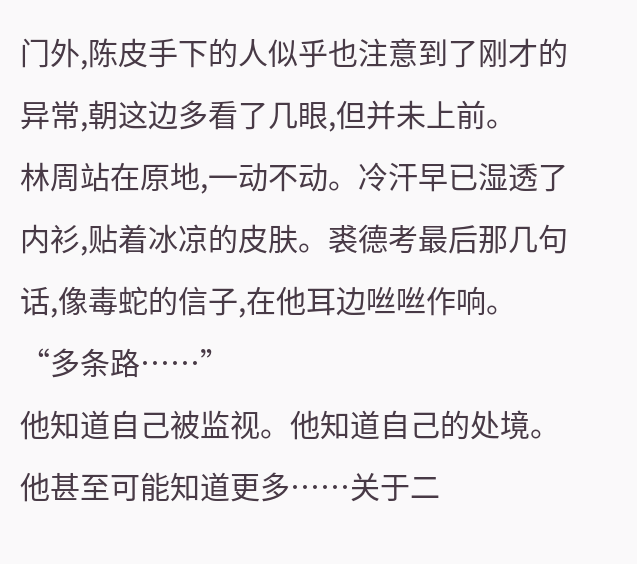门外,陈皮手下的人似乎也注意到了刚才的异常,朝这边多看了几眼,但并未上前。
林周站在原地,一动不动。冷汗早已湿透了内衫,贴着冰凉的皮肤。裘德考最后那几句话,像毒蛇的信子,在他耳边咝咝作响。
“多条路……”
他知道自己被监视。他知道自己的处境。他甚至可能知道更多……关于二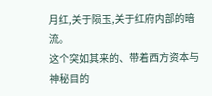月红,关于陨玉,关于红府内部的暗流。
这个突如其来的、带着西方资本与神秘目的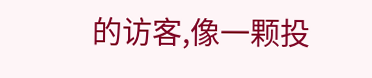的访客,像一颗投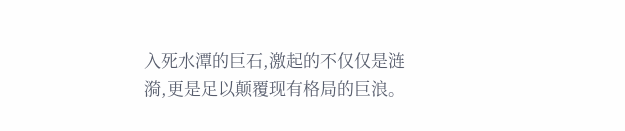入死水潭的巨石,激起的不仅仅是涟漪,更是足以颠覆现有格局的巨浪。